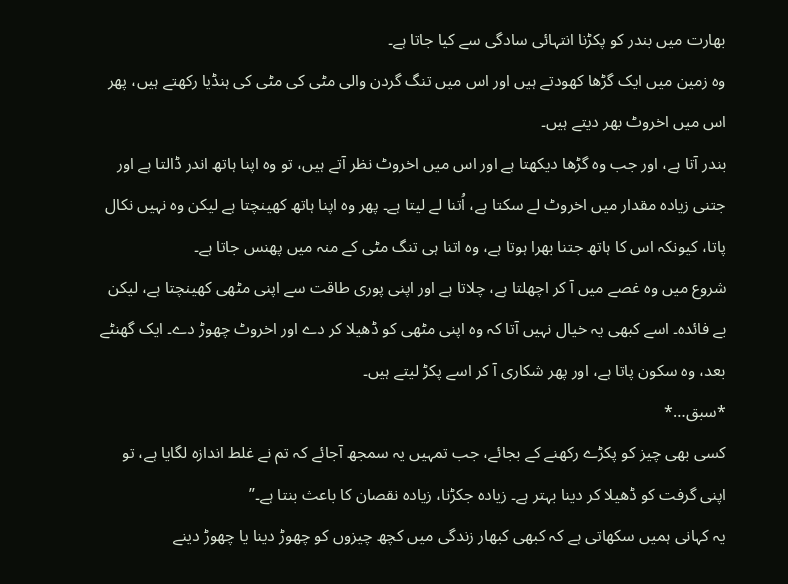بھارت میں بندر کو پکڑنا انتہائی سادگی سے کیا جاتا ہے۔
وہ زمین میں ایک گڑھا کھودتے ہیں اور اس میں تنگ گردن والی مٹی کی مٹی کی ہنڈیا رکھتے ہیں، پھر اس میں اخروٹ بھر دیتے ہیں۔
بندر آتا ہے، اور جب وہ گڑھا دیکھتا ہے اور اس میں اخروٹ نظر آتے ہیں، تو وہ اپنا ہاتھ اندر ڈالتا ہے اور جتنی زیادہ مقدار میں اخروٹ لے سکتا ہے، اُتنا لے لیتا ہے۔ پھر وہ اپنا ہاتھ کھینچتا ہے لیکن وہ نہیں نکال پاتا، کیونکہ اس کا ہاتھ جتنا بھرا ہوتا ہے، وہ اتنا ہی تنگ مٹی کے منہ میں پھنس جاتا ہے۔
شروع میں وہ غصے میں آ کر اچھلتا ہے، چلاتا ہے اور اپنی پوری طاقت سے اپنی مٹھی کھینچتا ہے، لیکن بے فائدہ۔ اسے کبھی یہ خیال نہیں آتا کہ وہ اپنی مٹھی کو ڈھیلا کر دے اور اخروٹ چھوڑ دے۔ ایک گھنٹے بعد، وہ سکون پاتا ہے، اور پھر شکاری آ کر اسے پکڑ لیتے ہیں۔
*سبق…*
کسی بھی چیز کو پکڑے رکھنے کے بجائے، جب تمہیں یہ سمجھ آجائے کہ تم نے غلط اندازہ لگایا ہے، تو اپنی گرفت کو ڈھیلا کر دینا بہتر ہے۔ زیادہ جکڑنا، زیادہ نقصان کا باعث بنتا ہے۔”
یہ کہانی ہمیں سکھاتی ہے کہ کبھی کبھار زندگی میں کچھ چیزوں کو چھوڑ دینا یا چھوڑ دینے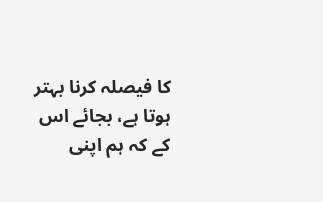کا فیصلہ کرنا بہتر ہوتا ہے، بجائے اس کے کہ ہم اپنی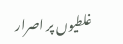غلطیوں پر اصرار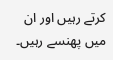کرتے رہیں اور ان میں پھنسے رہیں۔